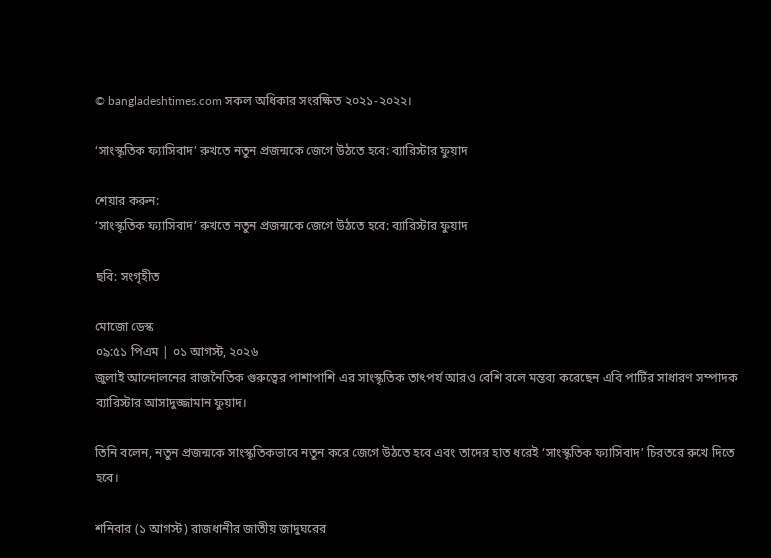© bangladeshtimes.com সকল অধিকার সংরক্ষিত ২০২১-২০২২।

‘সাংস্কৃতিক ফ্যাসিবাদ’ রুখতে নতুন প্রজন্মকে জেগে উঠতে হবে: ব্যারিস্টার ফুয়াদ

শেয়ার করুন:
‘সাংস্কৃতিক ফ্যাসিবাদ’ রুখতে নতুন প্রজন্মকে জেগে উঠতে হবে: ব্যারিস্টার ফুয়াদ

ছবি: সংগৃহীত

মোজো ডেস্ক
০৯:৫১ পিএম | ০১ আগস্ট, ২০২৬
জুলাই আন্দোলনের রাজনৈতিক গুরুত্বের পাশাপাশি এর সাংস্কৃতিক তাৎপর্য আরও বেশি বলে মন্তব্য করেছেন এবি পার্টির সাধারণ সম্পাদক ব্যারিস্টার আসাদুজ্জামান ফুয়াদ।

তিনি বলেন, নতুন প্রজন্মকে সাংস্কৃতিকভাবে নতুন করে জেগে উঠতে হবে এবং তাদের হাত ধরেই ‘সাংস্কৃতিক ফ্যাসিবাদ’ চিরতরে রুখে দিতে হবে।

শনিবার (১ আগস্ট) রাজধানীর জাতীয় জাদুঘরের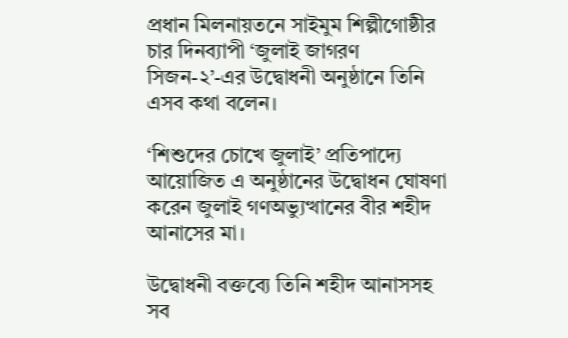প্রধান মিলনায়তনে সাইমুম শিল্পীগোষ্ঠীর চার দিনব্যাপী ‘জুলাই জাগরণ সিজন-২’-এর উদ্বোধনী অনুষ্ঠানে তিনি এসব কথা বলেন।

‘শিশুদের চোখে জুলাই’ প্রতিপাদ্যে আয়োজিত এ অনুষ্ঠানের উদ্বোধন ঘোষণা করেন জুলাই গণঅভ্যুত্থানের বীর শহীদ আনাসের মা।

উদ্বোধনী বক্তব্যে তিনি শহীদ আনাসসহ সব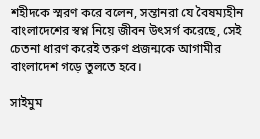শহীদকে স্মরণ করে বলেন, সন্তানরা যে বৈষম্যহীন বাংলাদেশের স্বপ্ন নিয়ে জীবন উৎসর্গ করেছে, সেই চেতনা ধারণ করেই তরুণ প্রজন্মকে আগামীর বাংলাদেশ গড়ে তুলতে হবে।

সাইমুম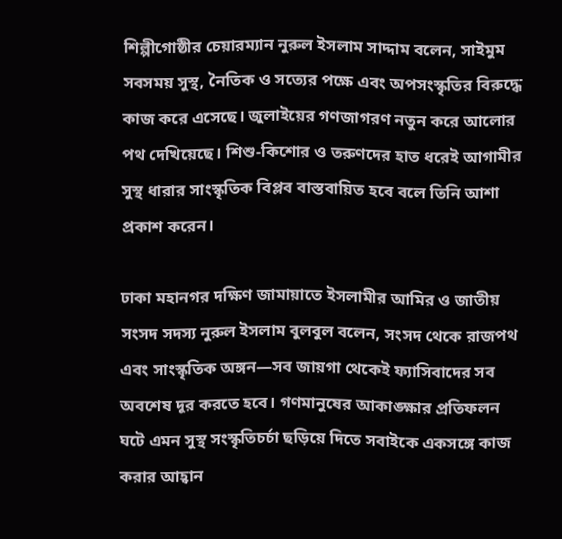শিল্পীগোষ্ঠীর চেয়ারম্যান নুরুল ইসলাম সাদ্দাম বলেন, সাইমুম সবসময় সুস্থ, নৈতিক ও সত্যের পক্ষে এবং অপসংস্কৃতির বিরুদ্ধে কাজ করে এসেছে। জুলাইয়ের গণজাগরণ নতুন করে আলোর পথ দেখিয়েছে। শিশু-কিশোর ও তরুণদের হাত ধরেই আগামীর সুস্থ ধারার সাংস্কৃতিক বিপ্লব বাস্তবায়িত হবে বলে তিনি আশা প্রকাশ করেন।

ঢাকা মহানগর দক্ষিণ জামায়াতে ইসলামীর আমির ও জাতীয় সংসদ সদস্য নুরুল ইসলাম বুলবুল বলেন, সংসদ থেকে রাজপথ এবং সাংস্কৃতিক অঙ্গন—সব জায়গা থেকেই ফ্যাসিবাদের সব অবশেষ দূর করতে হবে। গণমানুষের আকাঙ্ক্ষার প্রতিফলন ঘটে এমন সুস্থ সংস্কৃতিচর্চা ছড়িয়ে দিতে সবাইকে একসঙ্গে কাজ করার আহ্বান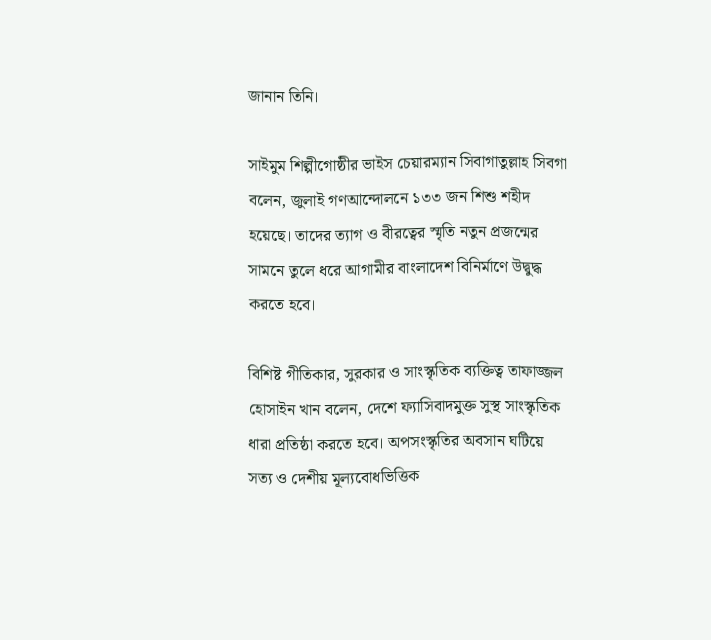জানান তিনি।

সাইমুম শিল্পীগোষ্ঠীর ভাইস চেয়ারম্যান সিবাগাতুল্লাহ সিবগা বলেন, জুলাই গণআন্দোলনে ১৩৩ জন শিশু শহীদ হয়েছে। তাদের ত্যাগ ও বীরত্বের স্মৃতি নতুন প্রজন্মের সামনে তুলে ধরে আগামীর বাংলাদেশ বিনির্মাণে উদ্বুদ্ধ করতে হবে।

বিশিষ্ট গীতিকার, সুরকার ও সাংস্কৃতিক ব্যক্তিত্ব তাফাজ্জল হোসাইন খান বলেন, দেশে ফ্যাসিবাদমুক্ত সুস্থ সাংস্কৃতিক ধারা প্রতিষ্ঠা করতে হবে। অপসংস্কৃতির অবসান ঘটিয়ে সত্য ও দেশীয় মূল্যবোধভিত্তিক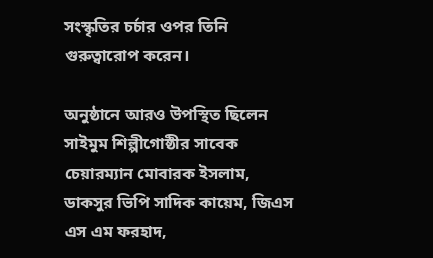সংস্কৃতির চর্চার ওপর তিনি গুরুত্বারোপ করেন।

অনুষ্ঠানে আরও উপস্থিত ছিলেন সাইমুম শিল্পীগোষ্ঠীর সাবেক চেয়ারম্যান মোবারক ইসলাম, ডাকসুর ভিপি সাদিক কায়েম, জিএস এস এম ফরহাদ,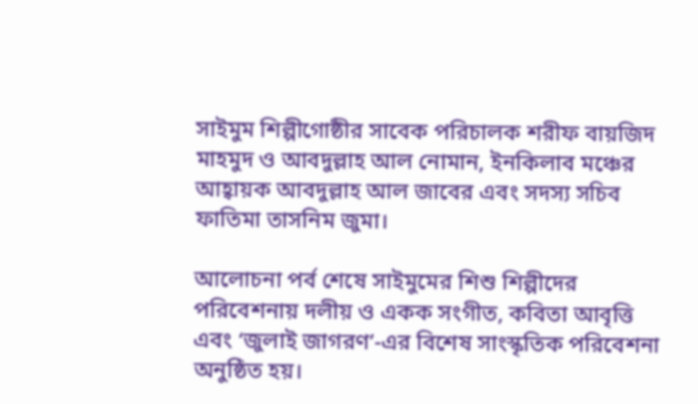সাইমুম শিল্পীগোষ্ঠীর সাবেক পরিচালক শরীফ বায়জিদ মাহমুদ ও আবদুল্লাহ আল নোমান, ইনকিলাব মঞ্চের আহ্বায়ক আবদুল্লাহ আল জাবের এবং সদস্য সচিব ফাতিমা তাসনিম জুমা।

আলোচনা পর্ব শেষে সাইমুমের শিশু শিল্পীদের পরিবেশনায় দলীয় ও একক সংগীত, কবিতা আবৃত্তি এবং ‘জুলাই জাগরণ’-এর বিশেষ সাংস্কৃতিক পরিবেশনা অনুষ্ঠিত হয়।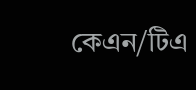কেএন/টিএ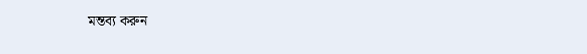মন্তব্য করুন